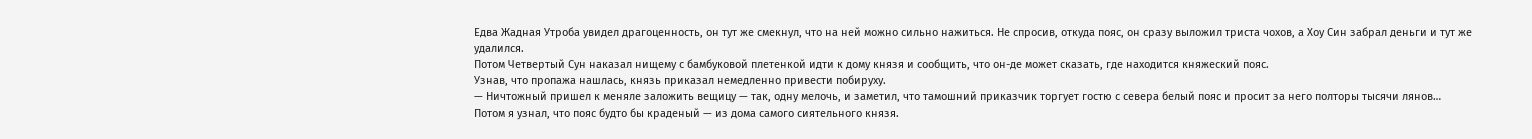Едва Жадная Утроба увидел драгоценность, он тут же смекнул, что на ней можно сильно нажиться. Не спросив, откуда пояс, он сразу выложил триста чохов, а Хоу Син забрал деньги и тут же удалился.
Потом Четвертый Сун наказал нищему с бамбуковой плетенкой идти к дому князя и сообщить, что он-де может сказать, где находится княжеский пояс.
Узнав, что пропажа нашлась, князь приказал немедленно привести побируху.
— Ничтожный пришел к меняле заложить вещицу — так, одну мелочь, и заметил, что тамошний приказчик торгует гостю с севера белый пояс и просит за него полторы тысячи лянов… Потом я узнал, что пояс будто бы краденый — из дома самого сиятельного князя.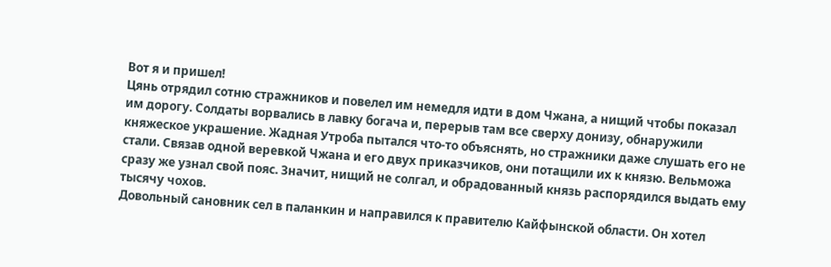Вот я и пришел!
Цянь отрядил сотню стражников и повелел им немедля идти в дом Чжана, а нищий чтобы показал им дорогу. Солдаты ворвались в лавку богача и, перерыв там все сверху донизу, обнаружили княжеское украшение. Жадная Утроба пытался что-то объяснять, но стражники даже слушать его не стали. Связав одной веревкой Чжана и его двух приказчиков, они потащили их к князю. Вельможа сразу же узнал свой пояс. Значит, нищий не солгал, и обрадованный князь распорядился выдать ему тысячу чохов.
Довольный сановник сел в паланкин и направился к правителю Кайфынской области. Он хотел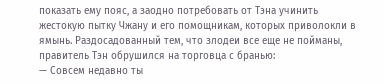показать ему пояс, а заодно потребовать от Тэна учинить жестокую пытку Чжану и его помощникам, которых приволокли в ямынь. Раздосадованный тем, что злодеи все еще не пойманы, правитель Тэн обрушился на торговца с бранью:
— Совсем недавно ты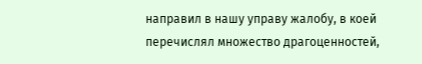направил в нашу управу жалобу, в коей перечислял множество драгоценностей,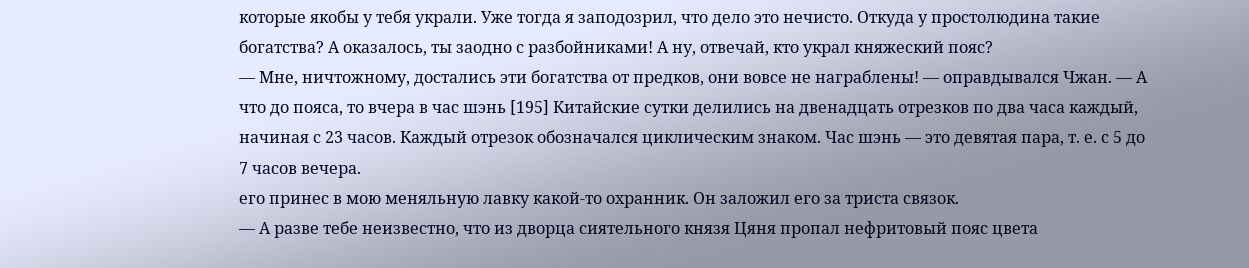которые якобы у тебя украли. Уже тогда я заподозрил, что дело это нечисто. Откуда у простолюдина такие богатства? А оказалось, ты заодно с разбойниками! А ну, отвечай, кто украл княжеский пояс?
— Мне, ничтожному, достались эти богатства от предков, они вовсе не награблены! — оправдывался Чжан. — А что до пояса, то вчера в час шэнь [195] Китайские сутки делились на двенадцать отрезков по два часа каждый, начиная с 23 часов. Каждый отрезок обозначался циклическим знаком. Час шэнь — это девятая пара, т. е. с 5 до 7 часов вечера.
его принес в мою меняльную лавку какой-то охранник. Он заложил его за триста связок.
— А разве тебе неизвестно, что из дворца сиятельного князя Цяня пропал нефритовый пояс цвета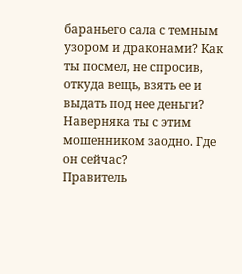бараньего сала с темным узором и драконами? Как ты посмел, не спросив, откуда вещь, взять ее и выдать под нее деньги? Наверняка ты с этим мошенником заодно. Где он сейчас?
Правитель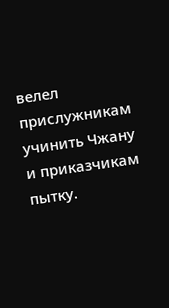велел прислужникам учинить Чжану и приказчикам пытку.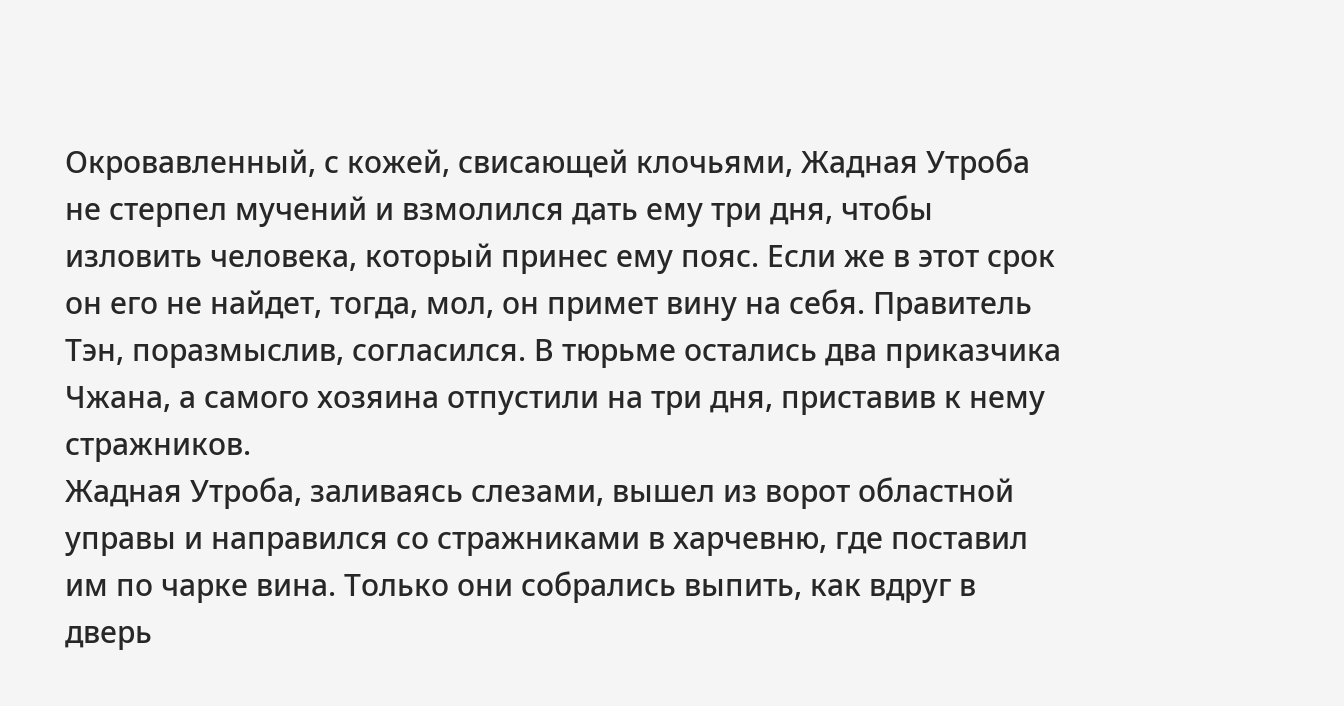Окровавленный, с кожей, свисающей клочьями, Жадная Утроба не стерпел мучений и взмолился дать ему три дня, чтобы изловить человека, который принес ему пояс. Если же в этот срок он его не найдет, тогда, мол, он примет вину на себя. Правитель Тэн, поразмыслив, согласился. В тюрьме остались два приказчика Чжана, а самого хозяина отпустили на три дня, приставив к нему стражников.
Жадная Утроба, заливаясь слезами, вышел из ворот областной управы и направился со стражниками в харчевню, где поставил им по чарке вина. Только они собрались выпить, как вдруг в дверь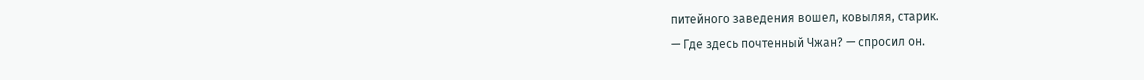питейного заведения вошел, ковыляя, старик.
— Где здесь почтенный Чжан? — спросил он.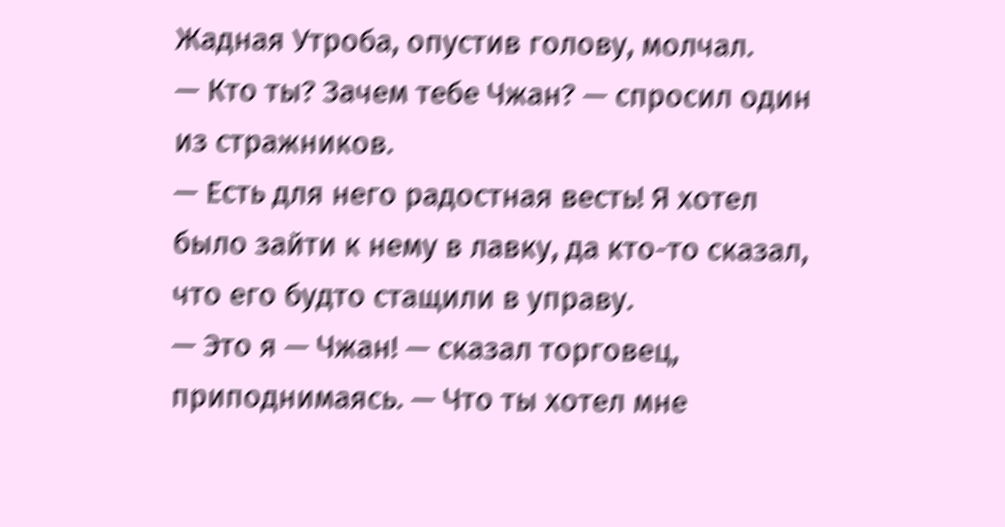Жадная Утроба, опустив голову, молчал.
— Кто ты? Зачем тебе Чжан? — спросил один из стражников.
— Есть для него радостная весть! Я хотел было зайти к нему в лавку, да кто-то сказал, что его будто стащили в управу.
— Это я — Чжан! — сказал торговец, приподнимаясь. — Что ты хотел мне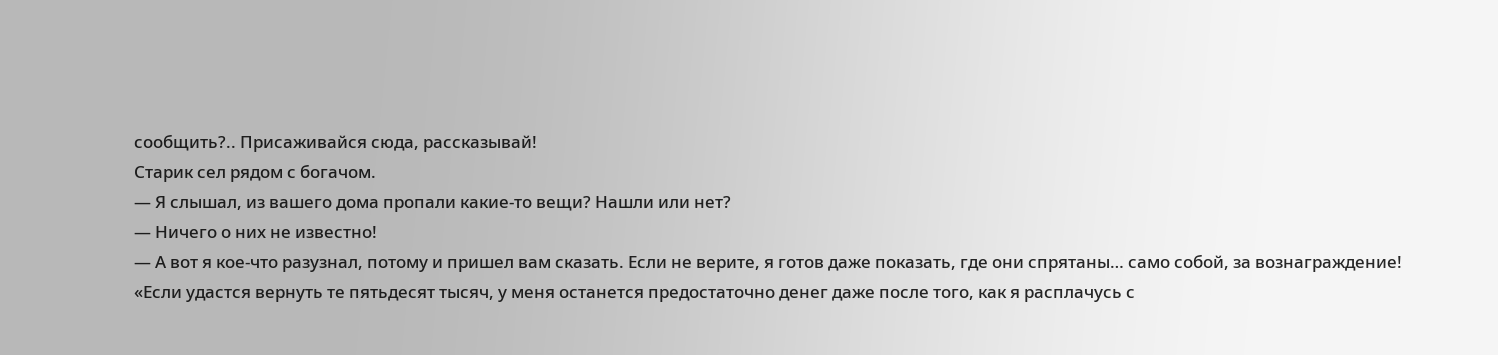сообщить?.. Присаживайся сюда, рассказывай!
Старик сел рядом с богачом.
— Я слышал, из вашего дома пропали какие-то вещи? Нашли или нет?
— Ничего о них не известно!
— А вот я кое-что разузнал, потому и пришел вам сказать. Если не верите, я готов даже показать, где они спрятаны… само собой, за вознаграждение!
«Если удастся вернуть те пятьдесят тысяч, у меня останется предостаточно денег даже после того, как я расплачусь с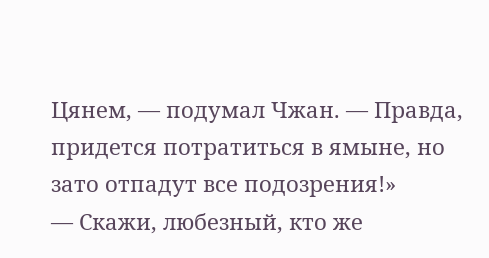Цянем, — подумал Чжан. — Правда, придется потратиться в ямыне, но зато отпадут все подозрения!»
— Скажи, любезный, кто же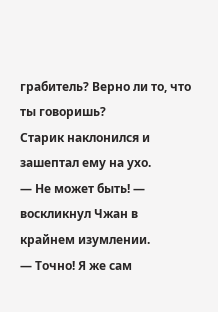грабитель? Верно ли то, что ты говоришь?
Старик наклонился и зашептал ему на ухо.
— Не может быть! — воскликнул Чжан в крайнем изумлении.
— Точно! Я же сам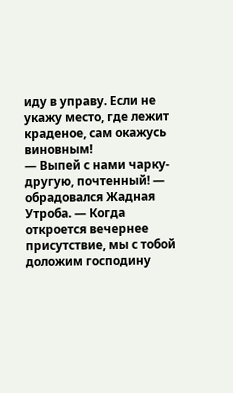иду в управу. Если не укажу место, где лежит краденое, сам окажусь виновным!
— Выпей с нами чарку-другую, почтенный! — обрадовался Жадная Утроба. — Когда откроется вечернее присутствие, мы с тобой доложим господину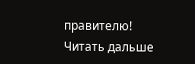правителю!
Читать дальше